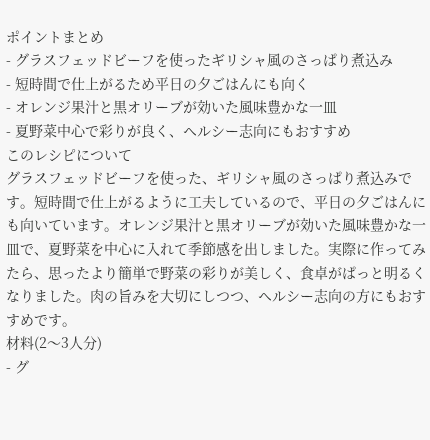ポイントまとめ
- グラスフェッドビーフを使ったギリシャ風のさっぱり煮込み
- 短時間で仕上がるため平日の夕ごはんにも向く
- オレンジ果汁と黒オリーブが効いた風味豊かな一皿
- 夏野菜中心で彩りが良く、ヘルシー志向にもおすすめ
このレシピについて
グラスフェッドビーフを使った、ギリシャ風のさっぱり煮込みです。短時間で仕上がるように工夫しているので、平日の夕ごはんにも向いています。オレンジ果汁と黒オリーブが効いた風味豊かな一皿で、夏野菜を中心に入れて季節感を出しました。実際に作ってみたら、思ったより簡単で野菜の彩りが美しく、食卓がぱっと明るくなりました。肉の旨みを大切にしつつ、ヘルシー志向の方にもおすすめです。
材料(2〜3人分)
- グ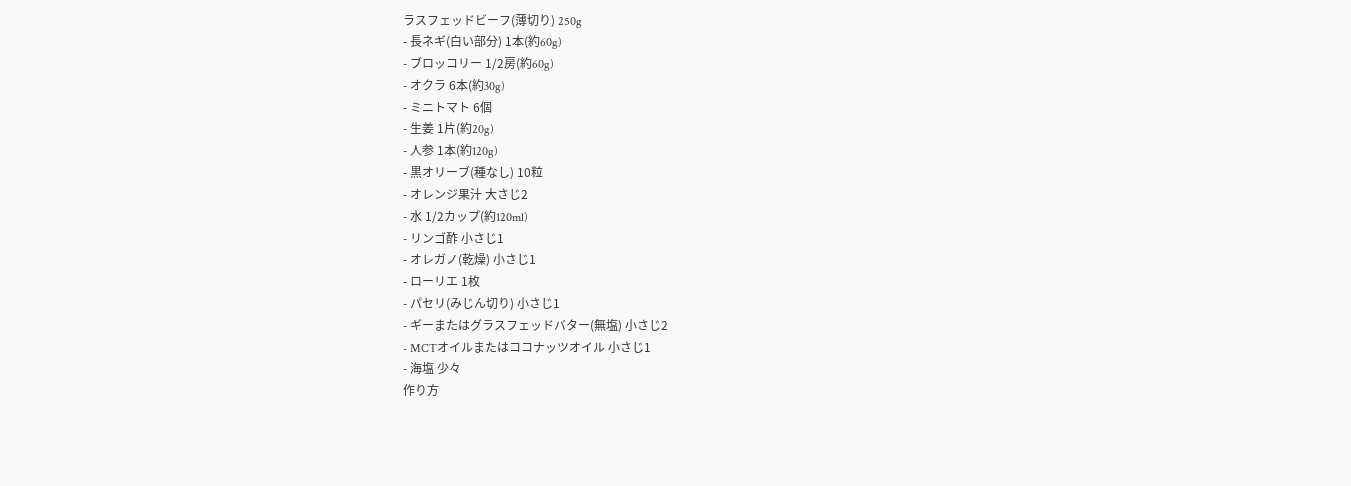ラスフェッドビーフ(薄切り) 250g
- 長ネギ(白い部分) 1本(約60g)
- ブロッコリー 1/2房(約60g)
- オクラ 6本(約30g)
- ミニトマト 6個
- 生姜 1片(約20g)
- 人参 1本(約120g)
- 黒オリーブ(種なし) 10粒
- オレンジ果汁 大さじ2
- 水 1/2カップ(約120ml)
- リンゴ酢 小さじ1
- オレガノ(乾燥) 小さじ1
- ローリエ 1枚
- パセリ(みじん切り) 小さじ1
- ギーまたはグラスフェッドバター(無塩) 小さじ2
- MCTオイルまたはココナッツオイル 小さじ1
- 海塩 少々
作り方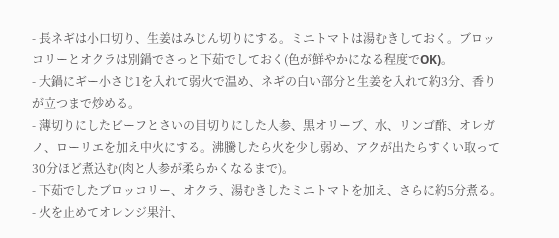- 長ネギは小口切り、生姜はみじん切りにする。ミニトマトは湯むきしておく。ブロッコリーとオクラは別鍋でさっと下茹でしておく(色が鮮やかになる程度でOK)。
- 大鍋にギー小さじ1を入れて弱火で温め、ネギの白い部分と生姜を入れて約3分、香りが立つまで炒める。
- 薄切りにしたビーフとさいの目切りにした人参、黒オリーブ、水、リンゴ酢、オレガノ、ローリエを加え中火にする。沸騰したら火を少し弱め、アクが出たらすくい取って30分ほど煮込む(肉と人参が柔らかくなるまで)。
- 下茹でしたブロッコリー、オクラ、湯むきしたミニトマトを加え、さらに約5分煮る。
- 火を止めてオレンジ果汁、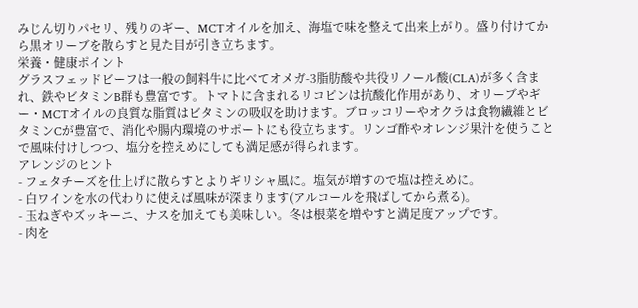みじん切りパセリ、残りのギー、MCTオイルを加え、海塩で味を整えて出来上がり。盛り付けてから黒オリーブを散らすと見た目が引き立ちます。
栄養・健康ポイント
グラスフェッドビーフは一般の飼料牛に比べてオメガ‑3脂肪酸や共役リノール酸(CLA)が多く含まれ、鉄やビタミンB群も豊富です。トマトに含まれるリコピンは抗酸化作用があり、オリーブやギー・MCTオイルの良質な脂質はビタミンの吸収を助けます。ブロッコリーやオクラは食物繊維とビタミンCが豊富で、消化や腸内環境のサポートにも役立ちます。リンゴ酢やオレンジ果汁を使うことで風味付けしつつ、塩分を控えめにしても満足感が得られます。
アレンジのヒント
- フェタチーズを仕上げに散らすとよりギリシャ風に。塩気が増すので塩は控えめに。
- 白ワインを水の代わりに使えば風味が深まります(アルコールを飛ばしてから煮る)。
- 玉ねぎやズッキーニ、ナスを加えても美味しい。冬は根菜を増やすと満足度アップです。
- 肉を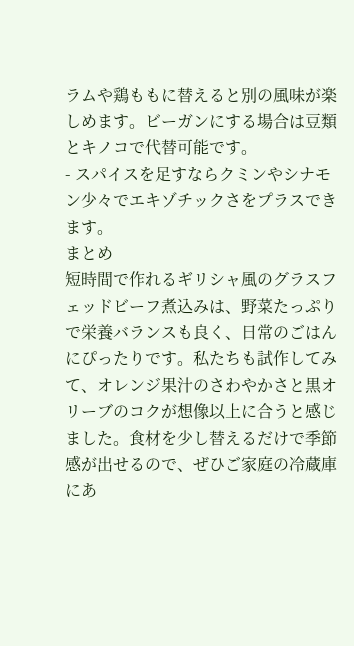ラムや鶏ももに替えると別の風味が楽しめます。ビーガンにする場合は豆類とキノコで代替可能です。
- スパイスを足すならクミンやシナモン少々でエキゾチックさをプラスできます。
まとめ
短時間で作れるギリシャ風のグラスフェッドビーフ煮込みは、野菜たっぷりで栄養バランスも良く、日常のごはんにぴったりです。私たちも試作してみて、オレンジ果汁のさわやかさと黒オリーブのコクが想像以上に合うと感じました。食材を少し替えるだけで季節感が出せるので、ぜひご家庭の冷蔵庫にあ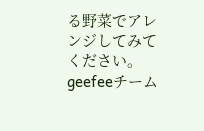る野菜でアレンジしてみてください。geefeeチーム